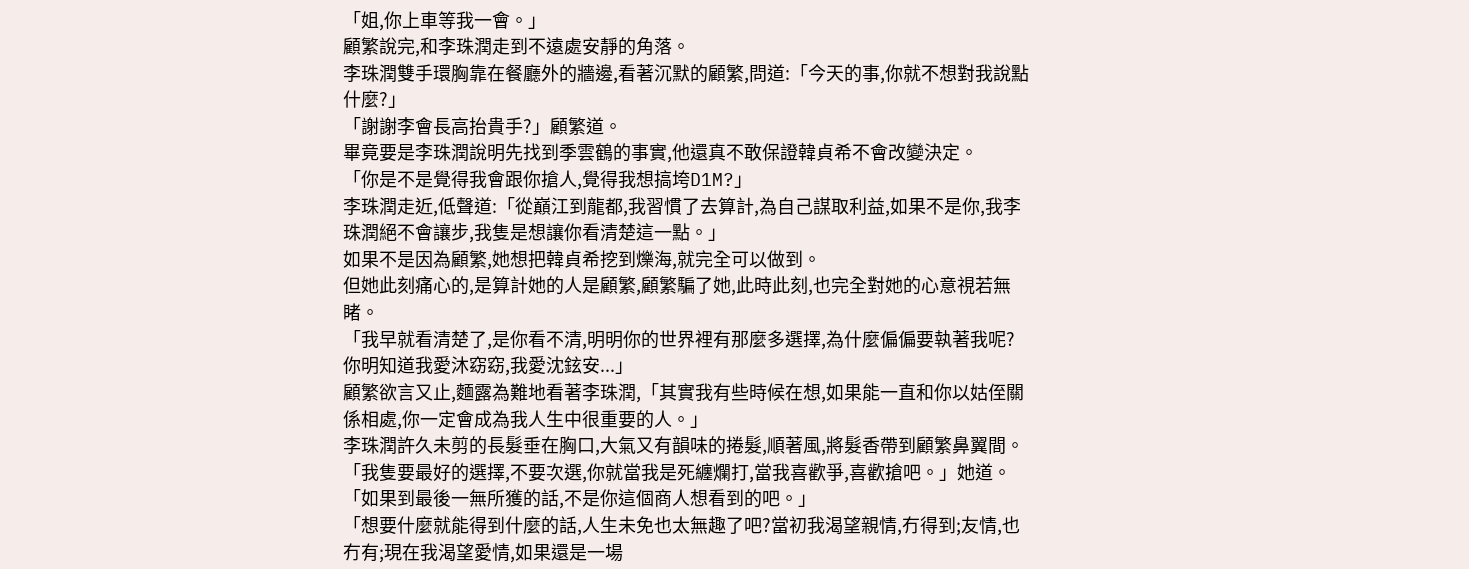「姐,你上車等我一會。」
顧繁說完,和李珠潤走到不遠處安靜的角落。
李珠潤雙手環胸靠在餐廳外的牆邊,看著沉默的顧繁,問道:「今天的事,你就不想對我說點什麼?」
「謝謝李會長高抬貴手?」顧繁道。
畢竟要是李珠潤說明先找到季雲鶴的事實,他還真不敢保證韓貞希不會改變決定。
「你是不是覺得我會跟你搶人,覺得我想搞垮D1M?」
李珠潤走近,低聲道:「從巔江到龍都,我習慣了去算計,為自己謀取利益,如果不是你,我李珠潤絕不會讓步,我隻是想讓你看清楚這一點。」
如果不是因為顧繁,她想把韓貞希挖到爍海,就完全可以做到。
但她此刻痛心的,是算計她的人是顧繁,顧繁騙了她,此時此刻,也完全對她的心意視若無睹。
「我早就看清楚了,是你看不清,明明你的世界裡有那麼多選擇,為什麼偏偏要執著我呢?你明知道我愛沐窈窈,我愛沈鉉安...」
顧繁欲言又止,麵露為難地看著李珠潤,「其實我有些時候在想,如果能一直和你以姑侄關係相處,你一定會成為我人生中很重要的人。」
李珠潤許久未剪的長髮垂在胸口,大氣又有韻味的捲髮,順著風,將髮香帶到顧繁鼻翼間。
「我隻要最好的選擇,不要次選,你就當我是死纏爛打,當我喜歡爭,喜歡搶吧。」她道。
「如果到最後一無所獲的話,不是你這個商人想看到的吧。」
「想要什麼就能得到什麼的話,人生未免也太無趣了吧?當初我渴望親情,冇得到;友情,也冇有;現在我渴望愛情,如果還是一場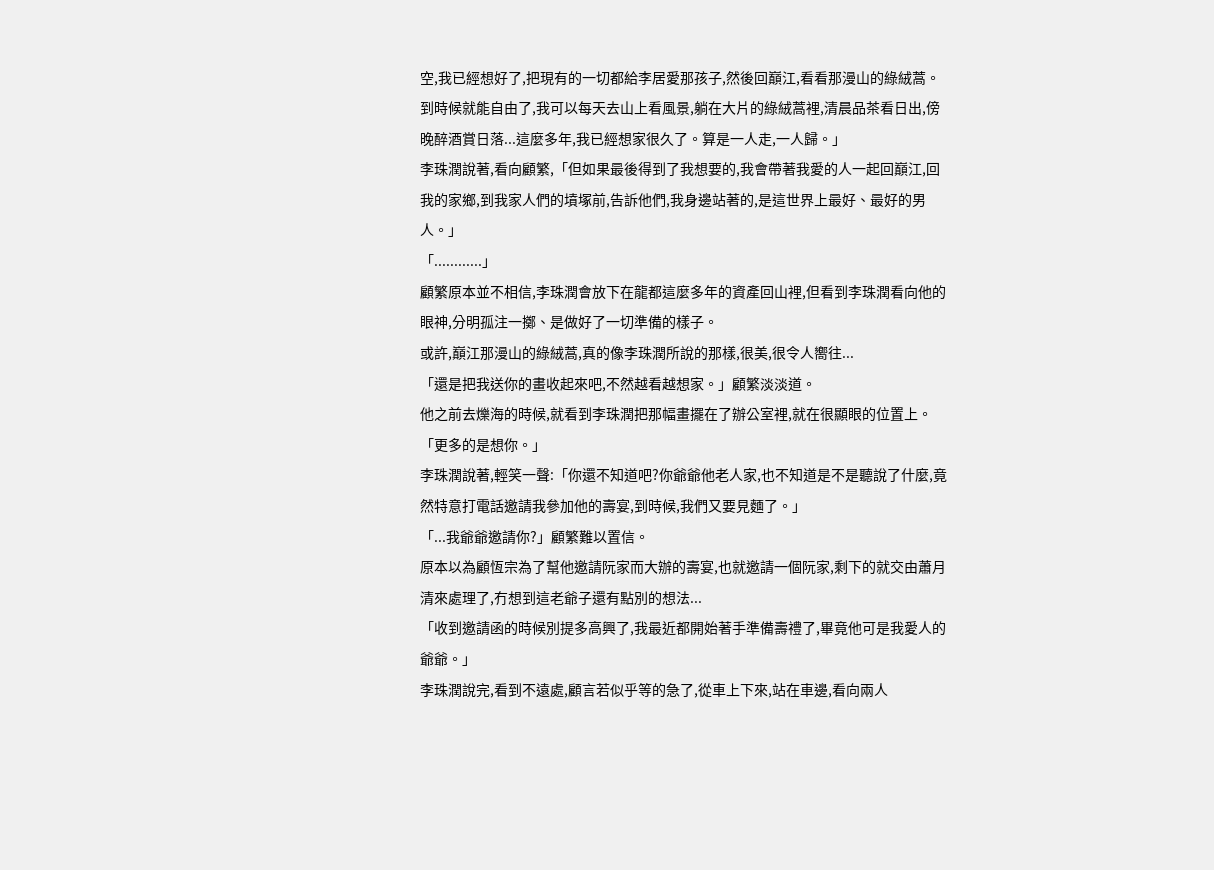空,我已經想好了,把現有的一切都給李居愛那孩子,然後回巔江,看看那漫山的綠絨蒿。到時候就能自由了,我可以每天去山上看風景,躺在大片的綠絨蒿裡,清晨品茶看日出,傍晚醉酒賞日落...這麼多年,我已經想家很久了。算是一人走,一人歸。」
李珠潤說著,看向顧繁,「但如果最後得到了我想要的,我會帶著我愛的人一起回巔江,回我的家鄉,到我家人們的墳塚前,告訴他們,我身邊站著的,是這世界上最好、最好的男人。」
「............」
顧繁原本並不相信,李珠潤會放下在龍都這麼多年的資產回山裡,但看到李珠潤看向他的眼神,分明孤注一擲、是做好了一切準備的樣子。
或許,巔江那漫山的綠絨蒿,真的像李珠潤所說的那樣,很美,很令人嚮往...
「還是把我送你的畫收起來吧,不然越看越想家。」顧繁淡淡道。
他之前去爍海的時候,就看到李珠潤把那幅畫擺在了辦公室裡,就在很顯眼的位置上。
「更多的是想你。」
李珠潤說著,輕笑一聲:「你還不知道吧?你爺爺他老人家,也不知道是不是聽說了什麼,竟然特意打電話邀請我參加他的壽宴,到時候,我們又要見麵了。」
「...我爺爺邀請你?」顧繁難以置信。
原本以為顧恆宗為了幫他邀請阮家而大辦的壽宴,也就邀請一個阮家,剩下的就交由蕭月清來處理了,冇想到這老爺子還有點別的想法...
「收到邀請函的時候別提多高興了,我最近都開始著手準備壽禮了,畢竟他可是我愛人的爺爺。」
李珠潤說完,看到不遠處,顧言若似乎等的急了,從車上下來,站在車邊,看向兩人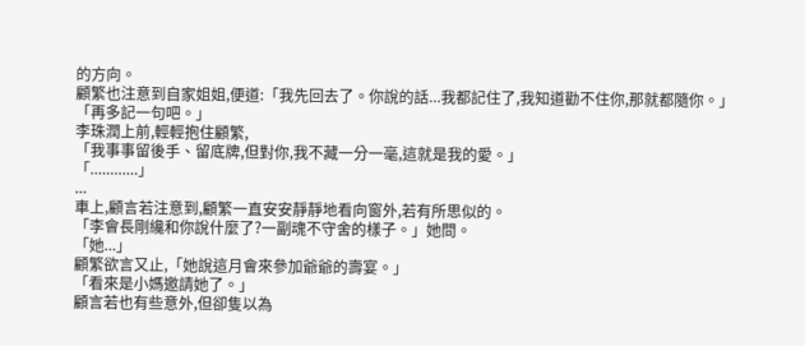的方向。
顧繁也注意到自家姐姐,便道:「我先回去了。你說的話...我都記住了,我知道勸不住你,那就都隨你。」
「再多記一句吧。」
李珠潤上前,輕輕抱住顧繁,
「我事事留後手、留底牌,但對你,我不藏一分一毫,這就是我的愛。」
「............」
...
車上,顧言若注意到,顧繁一直安安靜靜地看向窗外,若有所思似的。
「李會長剛纔和你說什麼了?一副魂不守舍的樣子。」她問。
「她...」
顧繁欲言又止,「她說這月會來參加爺爺的壽宴。」
「看來是小媽邀請她了。」
顧言若也有些意外,但卻隻以為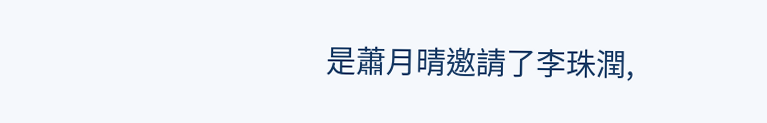是蕭月晴邀請了李珠潤,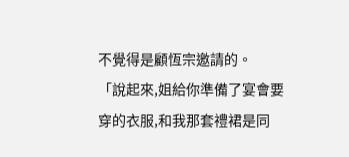不覺得是顧恆宗邀請的。
「說起來,姐給你準備了宴會要穿的衣服,和我那套禮裙是同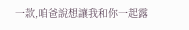一款,咱爸說想讓我和你一起露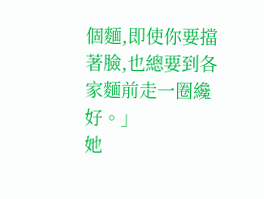個麵,即使你要擋著臉,也總要到各家麵前走一圈纔好。」
她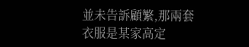並未告訴顧繁,那兩套衣服是某家高定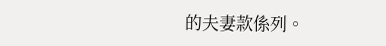的夫妻款係列。